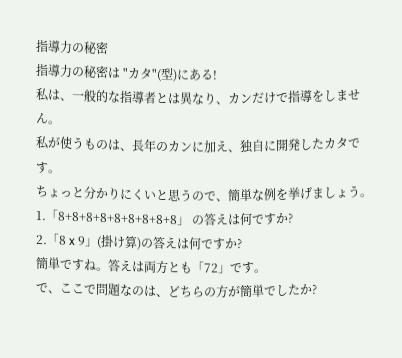指導力の秘密
指導力の秘密は "カタ"(型)にある!
私は、一般的な指導者とは異なり、カンだけで指導をしません。
私が使うものは、長年のカンに加え、独自に開発したカタです。
ちょっと分かりにくいと思うので、簡単な例を挙げましょう。
1.「8+8+8+8+8+8+8+8+8」 の答えは何ですか?
2.「8 x 9」(掛け算)の答えは何ですか?
簡単ですね。答えは両方とも「72」です。
で、ここで問題なのは、どちらの方が簡単でしたか?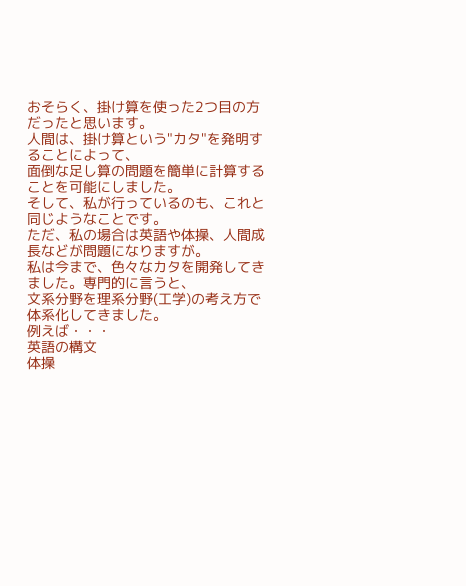おそらく、掛け算を使った2つ目の方だったと思います。
人間は、掛け算という"カタ"を発明することによって、
面倒な足し算の問題を簡単に計算することを可能にしました。
そして、私が行っているのも、これと同じようなことです。
ただ、私の場合は英語や体操、人間成長などが問題になりますが。
私は今まで、色々なカタを開発してきました。専門的に言うと、
文系分野を理系分野(工学)の考え方で体系化してきました。
例えば・・・
英語の構文
体操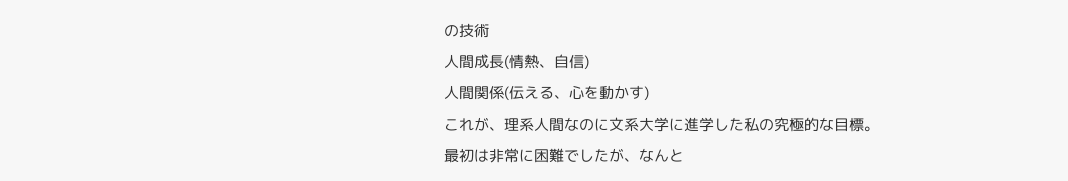の技術
人間成長(情熱、自信)
人間関係(伝える、心を動かす)
これが、理系人間なのに文系大学に進学した私の究極的な目標。
最初は非常に困難でしたが、なんと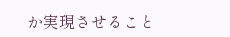か実現させること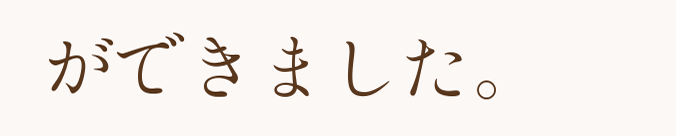ができました。